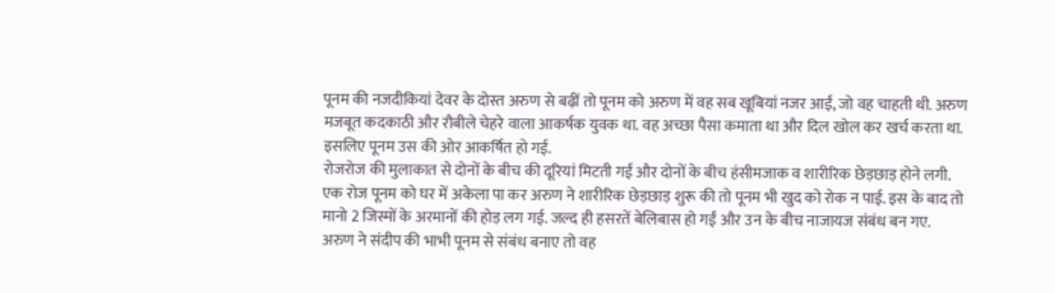पूनम की नजदीकियां देवर के दोस्त अरुण से बढ़ीं तो पूनम को अरुण में वह सब खूबियां नजर आईं, जो वह चाहती थी. अरुण मजबूत कदकाठी और रौबीले चेहरे वाला आकर्षक युवक था. वह अच्छा पैसा कमाता था और दिल खोल कर खर्च करता था. इसलिए पूनम उस की ओर आकर्षित हो गई.
रोजरोज की मुलाकात से दोनों के बीच की दूरियां मिटती गईं और दोनों के बीच हंसीमजाक व शारीरिक छेड़छाड़ होने लगी. एक रोज पूनम को घर में अकेला पा कर अरुण ने शारीरिक छेड़छाड़ शुरू की तो पूनम भी खुद को रोक न पाई. इस के बाद तो मानो 2 जिस्मों के अरमानों की होड़ लग गई. जल्द ही हसरतें बेलिबास हो गईं और उन के बीच नाजायज संबंध बन गए.
अरुण ने संदीप की भाभी पूनम से संबंध बनाए तो वह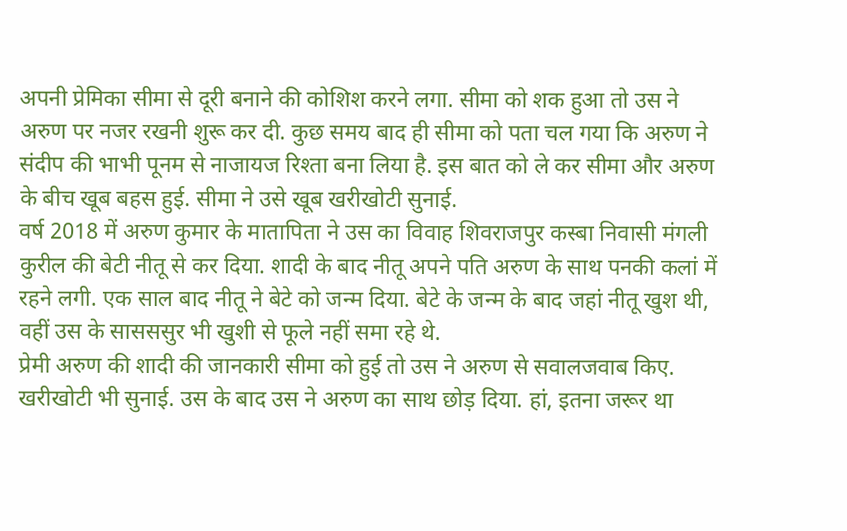अपनी प्रेमिका सीमा से दूरी बनाने की कोशिश करने लगा. सीमा को शक हुआ तो उस ने अरुण पर नजर रखनी शुरू कर दी. कुछ समय बाद ही सीमा को पता चल गया कि अरुण ने संदीप की भाभी पूनम से नाजायज रिश्ता बना लिया है. इस बात को ले कर सीमा और अरुण के बीच खूब बहस हुई. सीमा ने उसे खूब खरीखोटी सुनाई.
वर्ष 2018 में अरुण कुमार के मातापिता ने उस का विवाह शिवराजपुर कस्बा निवासी मंगली कुरील की बेटी नीतू से कर दिया. शादी के बाद नीतू अपने पति अरुण के साथ पनकी कलां में रहने लगी. एक साल बाद नीतू ने बेटे को जन्म दिया. बेटे के जन्म के बाद जहां नीतू खुश थी, वहीं उस के सासससुर भी खुशी से फूले नहीं समा रहे थे.
प्रेमी अरुण की शादी की जानकारी सीमा को हुई तो उस ने अरुण से सवालजवाब किए. खरीखोटी भी सुनाई. उस के बाद उस ने अरुण का साथ छोड़ दिया. हां, इतना जरूर था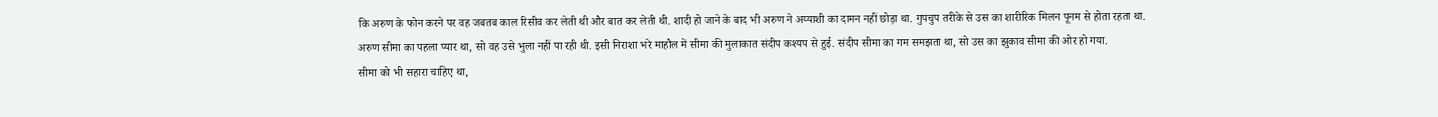कि अरुण के फोन करने पर वह जबतब काल रिसीव कर लेती थी और बात कर लेती थी. शादी हो जाने के बाद भी अरुण ने अय्याशी का दामन नहीं छोड़ा था. गुपचुप तरीके से उस का शारीरिक मिलन पूनम से होता रहता था.
अरुण सीमा का पहला प्यार था, सो वह उसे भुला नहीं पा रही थी. इसी निराशा भरे माहौल में सीमा की मुलाकात संदीप कश्यप से हुई. संदीप सीमा का गम समझता था, सो उस का झुकाव सीमा की ओर हो गया.
सीमा को भी सहारा चाहिए था,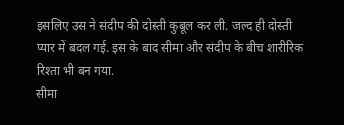इसलिए उस ने संदीप की दोस्ती कुबूल कर ली. जल्द ही दोस्ती प्यार में बदल गई. इस के बाद सीमा और संदीप के बीच शारीरिक रिश्ता भी बन गया.
सीमा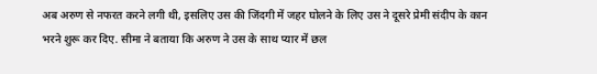अब अरुण से नफरत करने लगी थी, इसलिए उस की जिंदगी में जहर घोलने के लिए उस ने दूसरे प्रेमी संदीप के कान भरने शुरू कर दिए. सीमा ने बताया कि अरुण ने उस के साथ प्यार में छल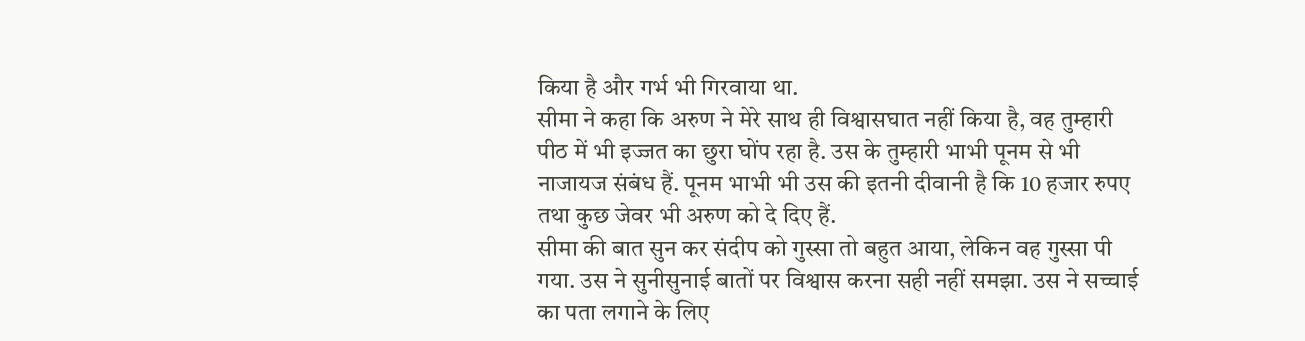किया है और गर्भ भी गिरवाया था.
सीमा ने कहा कि अरुण ने मेरे साथ ही विश्वासघात नहीं किया है, वह तुम्हारी पीठ में भी इज्जत का छुरा घोंप रहा है. उस के तुम्हारी भाभी पूनम से भी नाजायज संबंध हैं. पूनम भाभी भी उस की इतनी दीवानी है कि 10 हजार रुपए तथा कुछ जेवर भी अरुण को दे दिए हैं.
सीमा की बात सुन कर संदीप को गुस्सा तो बहुत आया, लेकिन वह गुस्सा पी गया. उस ने सुनीसुनाई बातों पर विश्वास करना सही नहीं समझा. उस ने सच्चाई का पता लगाने के लिए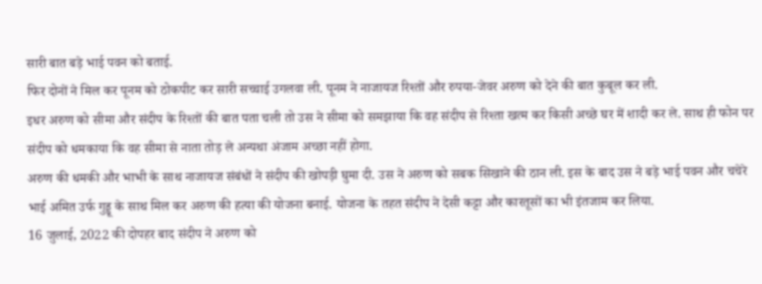सारी बात बड़े भाई पवन को बताई.
फिर दोनों ने मिल कर पूनम को ठोकपीट कर सारी सच्चाई उगलवा ली. पूनम ने नाजायज रिश्तों और रुपया-जेवर अरुण को देने की बात कुबूल कर ली.
इधर अरुण को सीमा और संदीप के रिश्तों की बात पता चली तो उस ने सीमा को समझाया कि वह संदीप से रिश्ता खत्म कर किसी अच्छे घर में शादी कर ले. साथ ही फोन पर संदीप को धमकाया कि वह सीमा से नाता तोड़ ले अन्यथा अंजाम अच्छा नहीं होगा.
अरुण की धमकी और भाभी के साथ नाजायज संबंधों ने संदीप की खोपड़ी घुमा दी. उस ने अरुण को सबक सिखाने की ठान ली. इस के बाद उस ने बड़े भाई पवन और चचेरे भाई अमित उर्फ गुड्डू के साथ मिल कर अरुण की हत्या की योजना बनाई. योजना के तहत संदीप ने देसी कट्टा और कारतूसों का भी इंतजाम कर लिया.
16 जुलाई, 2022 की दोपहर बाद संदीप ने अरुण को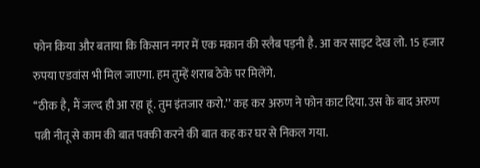फोन किया और बताया कि किसान नगर में एक मकान की स्लैब पड़नी है. आ कर साइट देख लो. 15 हजार रुपया एडवांस भी मिल जाएगा. हम तुम्हें शराब ठेके पर मिलेंगे.
‘‘ठीक है, मैं जल्द ही आ रहा हूं. तुम इंतजार करो.’’ कह कर अरुण ने फोन काट दिया. उस के बाद अरुण पत्नी नीतू से काम की बात पक्की करने की बात कह कर घर से निकल गया.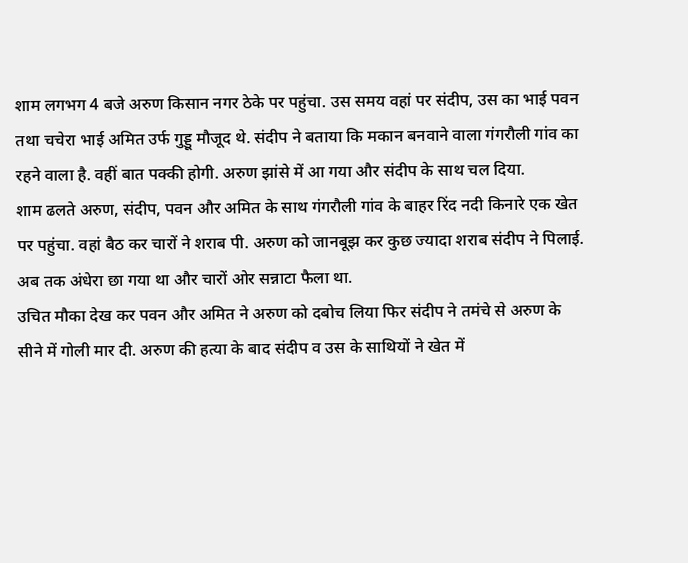शाम लगभग 4 बजे अरुण किसान नगर ठेके पर पहुंचा. उस समय वहां पर संदीप, उस का भाई पवन तथा चचेरा भाई अमित उर्फ गुड्डू मौजूद थे. संदीप ने बताया कि मकान बनवाने वाला गंगरौली गांव का रहने वाला है. वहीं बात पक्की होगी. अरुण झांसे में आ गया और संदीप के साथ चल दिया.
शाम ढलते अरुण, संदीप, पवन और अमित के साथ गंगरौली गांव के बाहर रिंद नदी किनारे एक खेत पर पहुंचा. वहां बैठ कर चारों ने शराब पी. अरुण को जानबूझ कर कुछ ज्यादा शराब संदीप ने पिलाई. अब तक अंधेरा छा गया था और चारों ओर सन्नाटा फैला था.
उचित मौका देख कर पवन और अमित ने अरुण को दबोच लिया फिर संदीप ने तमंचे से अरुण के सीने में गोली मार दी. अरुण की हत्या के बाद संदीप व उस के साथियों ने खेत में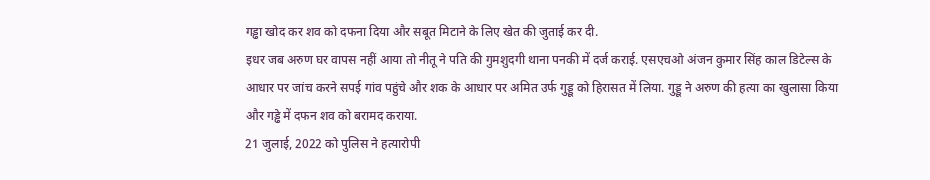गड्ढा खोद कर शव को दफना दिया और सबूत मिटाने के लिए खेत की जुताई कर दी.
इधर जब अरुण घर वापस नहीं आया तो नीतू ने पति की गुमशुदगी थाना पनकी में दर्ज कराई. एसएचओ अंजन कुमार सिंह काल डिटेल्स के आधार पर जांच करने सपई गांव पहुंचे और शक के आधार पर अमित उर्फ गुड्डू को हिरासत में लिया. गुड्डू ने अरुण की हत्या का खुलासा किया और गड्ढे में दफन शव को बरामद कराया.
21 जुलाई, 2022 को पुलिस ने हत्यारोपी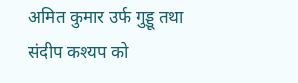अमित कुमार उर्फ गुड्डू तथा संदीप कश्यप को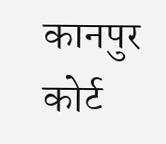कानपुर कोर्ट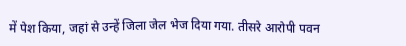में पेश किया, जहां से उन्हें जिला जेल भेज दिया गया. तीसरे आरोपी पवन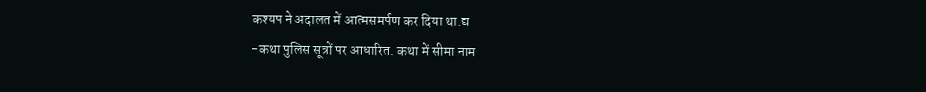कश्यप ने अदालत में आत्मसमर्पण कर दिया था.द्य
-कथा पुलिस सूत्रों पर आधारित. कथा में सीमा नाम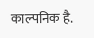काल्पनिक है.